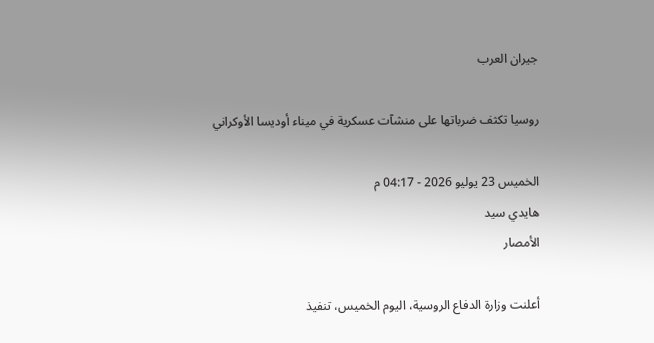جيران العرب

روسيا تكثف ضرباتها على منشآت عسكرية في ميناء أوديسا الأوكراني

الخميس 23 يوليو 2026 - 04:17 م
هايدي سيد
الأمصار

أعلنت وزارة الدفاع الروسية، اليوم الخميس، تنفيذ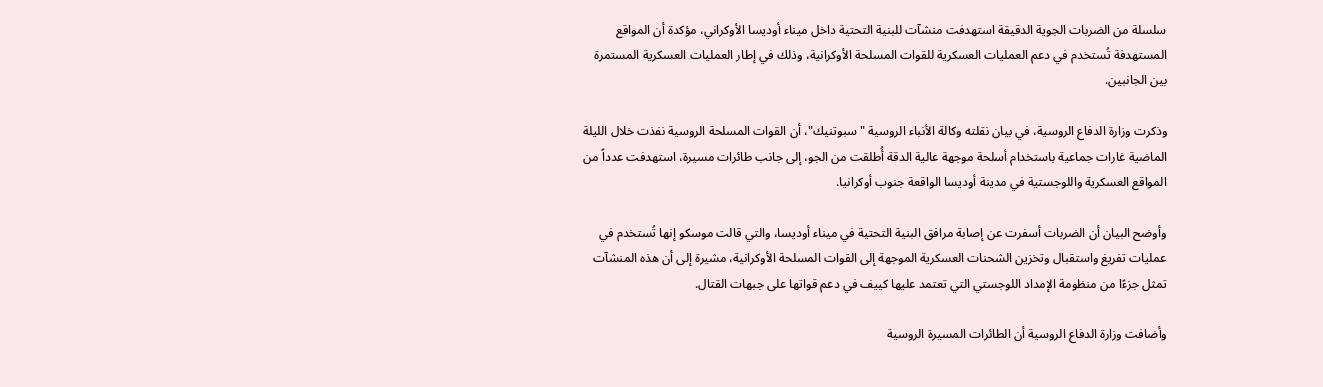سلسلة من الضربات الجوية الدقيقة استهدفت منشآت للبنية التحتية داخل ميناء أوديسا الأوكراني، مؤكدة أن المواقع المستهدفة تُستخدم في دعم العمليات العسكرية للقوات المسلحة الأوكرانية، وذلك في إطار العمليات العسكرية المستمرة بين الجانبين.

وذكرت وزارة الدفاع الروسية، في بيان نقلته وكالة الأنباء الروسية "سبوتنيك"، أن القوات المسلحة الروسية نفذت خلال الليلة الماضية غارات جماعية باستخدام أسلحة موجهة عالية الدقة أُطلقت من الجو، إلى جانب طائرات مسيرة، استهدفت عدداً من المواقع العسكرية واللوجستية في مدينة أوديسا الواقعة جنوب أوكرانيا.

وأوضح البيان أن الضربات أسفرت عن إصابة مرافق البنية التحتية في ميناء أوديسا، والتي قالت موسكو إنها تُستخدم في عمليات تفريغ واستقبال وتخزين الشحنات العسكرية الموجهة إلى القوات المسلحة الأوكرانية، مشيرة إلى أن هذه المنشآت تمثل جزءًا من منظومة الإمداد اللوجستي التي تعتمد عليها كييف في دعم قواتها على جبهات القتال.

وأضافت وزارة الدفاع الروسية أن الطائرات المسيرة الروسية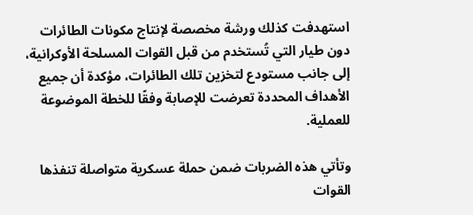استهدفت كذلك ورشة مخصصة لإنتاج مكونات الطائرات دون طيار التي تُستخدم من قبل القوات المسلحة الأوكرانية، إلى جانب مستودع لتخزين تلك الطائرات، مؤكدة أن جميع الأهداف المحددة تعرضت للإصابة وفقًا للخطة الموضوعة للعملية.

وتأتي هذه الضربات ضمن حملة عسكرية متواصلة تنفذها القوات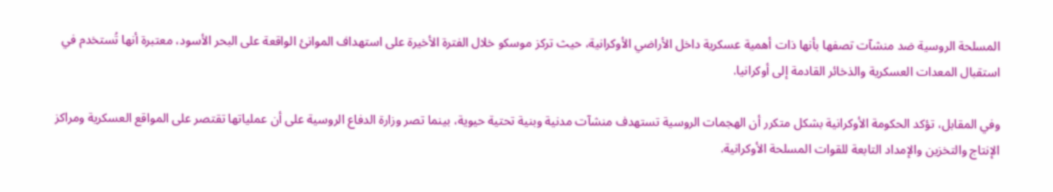المسلحة الروسية ضد منشآت تصفها بأنها ذات أهمية عسكرية داخل الأراضي الأوكرانية، حيث تركز موسكو خلال الفترة الأخيرة على استهداف الموانئ الواقعة على البحر الأسود، معتبرة أنها تُستخدم في استقبال المعدات العسكرية والذخائر القادمة إلى أوكرانيا.

وفي المقابل، تؤكد الحكومة الأوكرانية بشكل متكرر أن الهجمات الروسية تستهدف منشآت مدنية وبنية تحتية حيوية، بينما تصر وزارة الدفاع الروسية على أن عملياتها تقتصر على المواقع العسكرية ومراكز الإنتاج والتخزين والإمداد التابعة للقوات المسلحة الأوكرانية.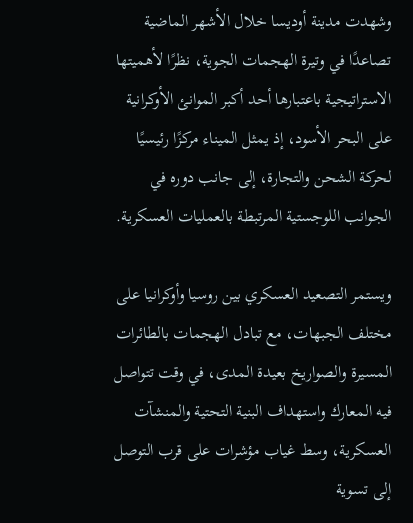وشهدت مدينة أوديسا خلال الأشهر الماضية تصاعدًا في وتيرة الهجمات الجوية، نظرًا لأهميتها الاستراتيجية باعتبارها أحد أكبر الموانئ الأوكرانية على البحر الأسود، إذ يمثل الميناء مركزًا رئيسيًا لحركة الشحن والتجارة، إلى جانب دوره في الجوانب اللوجستية المرتبطة بالعمليات العسكرية.

ويستمر التصعيد العسكري بين روسيا وأوكرانيا على مختلف الجبهات، مع تبادل الهجمات بالطائرات المسيرة والصواريخ بعيدة المدى، في وقت تتواصل فيه المعارك واستهداف البنية التحتية والمنشآت العسكرية، وسط غياب مؤشرات على قرب التوصل إلى تسوية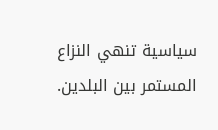سياسية تنهي النزاع المستمر بين البلدين.